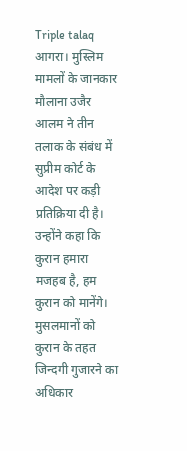Triple talaq
आगरा। मुस्लिम मामलों के जानकार मौलाना उजैर आलम ने तीन तलाक के संबंध में सुप्रीम कोर्ट के आदेश पर कड़ी प्रतिक्रिया दी है। उन्होंने कहा कि कुरान हमारा मजहब है, हम कुरान को मानेंगे।
मुसलमानों को कुरान के तहत जिन्दगी गुजारने का अधिकार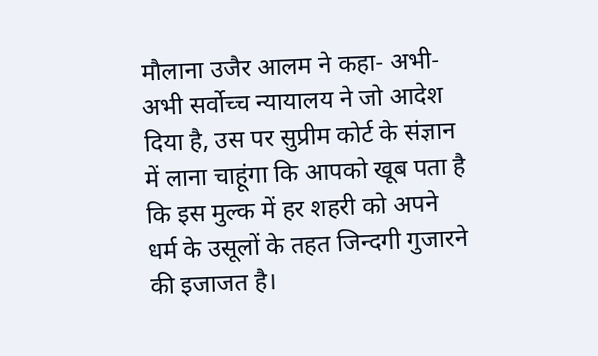मौलाना उजैर आलम ने कहा- अभी-अभी सर्वोच्च न्यायालय ने जो आदेश दिया है, उस पर सुप्रीम कोर्ट के संज्ञान में लाना चाहूंगा कि आपको खूब पता है कि इस मुल्क में हर शहरी को अपने धर्म के उसूलों के तहत जिन्दगी गुजारने की इजाजत है।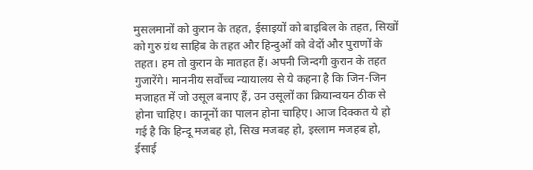मुसलमानों को कुरान के तहत, ईसाइयों को बाइबिल के तहत, सिखों को गुरु ग्रंथ साहिब के तहत और हिन्दुओं को वेदों और पुराणों के तहत। हम तो कुरान के मातहत हैं। अपनी जिन्दगी कुरान के तहत गुजारेंगे। माननीय सर्वोच्च न्यायालय से ये कहना है कि जिन-जिन मजाहत में जो उसूल बनाए हैं, उन उसूलों का क्रियान्वयन ठीक से होना चाहिए। कानूनों का पालन होना चाहिए। आज दिक्कत ये हो गई है कि हिन्दू मजबह हो, सिख मजबह हो, इस्लाम मजहब हो, ईसाई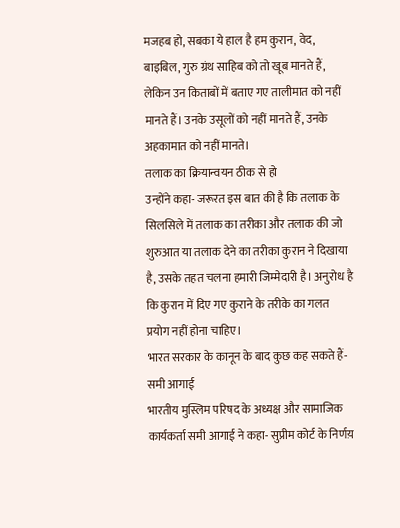मजहब हो, सबका ये हाल है हम कुरान, वेद, बाइबिल, गुरु ग्रंथ साहिब को तो खूब मानते हैं, लेकिन उन किताबों में बताए गए तालीमात को नहीं मानते हैं। उनके उसूलों को नहीं मानते हैं, उनके अहकामात को नहीं मानते।
तलाक का क्रियान्वयन ठीक से हो
उन्होंने कहा- जरूरत इस बात की है कि तलाक के सिलसिले में तलाक का तरीका और तलाक की जो शुरुआत या तलाक देने का तरीका कुरान ने दिखाया है, उसके तहत चलना हमारी जिम्मेदारी है। अनुरोध है कि कुरान में दिए गए कुराने के तरीके का गलत प्रयोग नहीं होना चाहिए।
भारत सरकार के कानून के बाद कुछ कह सकते हैं- समी आगाई
भारतीय मुस्लिम परिषद के अध्यक्ष और सामाजिक कार्यकर्ता समी आगाई ने कहा- सुप्रीम कोर्ट के निर्णय़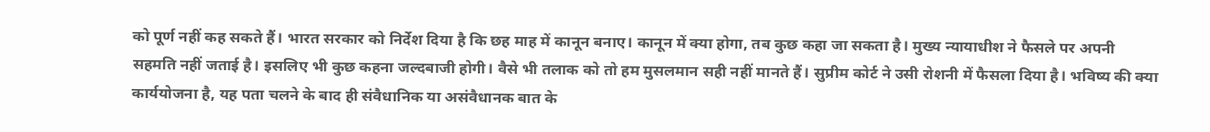को पूर्ण नहीं कह सकते हैं। भारत सरकार को निर्देश दिया है कि छह माह में कानून बनाए। कानून में क्या होगा, तब कुछ कहा जा सकता है। मुख्य न्यायाधीश ने फैसले पर अपनी सहमति नहीं जताई है। इसलिए भी कुछ कहना जल्दबाजी होगी। वैसे भी तलाक को तो हम मुसलमान सही नहीं मानते हैं। सुप्रीम कोर्ट ने उसी रोशनी में फैसला दिया है। भविष्य की क्या कार्ययोजना है, यह पता चलने के बाद ही संवैधानिक या असंवैधानक बात के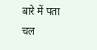बारे में पता चल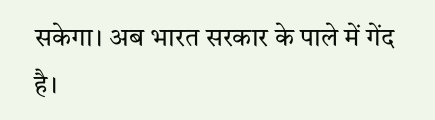सकेगा। अब भारत सरकार के पाले में गेंद है।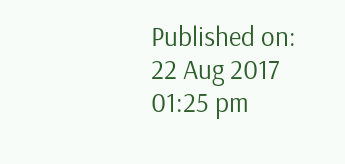Published on:
22 Aug 2017 01:25 pm